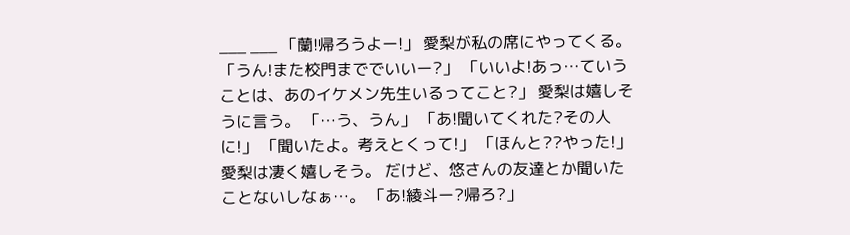___ ___ 「蘭!帰ろうよー!」 愛梨が私の席にやってくる。 「うん!また校門まででいいー?」 「いいよ!あっ…ていうことは、あのイケメン先生いるってこと?」 愛梨は嬉しそうに言う。 「…う、うん」 「あ!聞いてくれた?その人に!」 「聞いたよ。考えとくって!」 「ほんと??やった!」 愛梨は凄く嬉しそう。 だけど、悠さんの友達とか聞いたことないしなぁ…。 「あ!綾斗ー?帰ろ?」